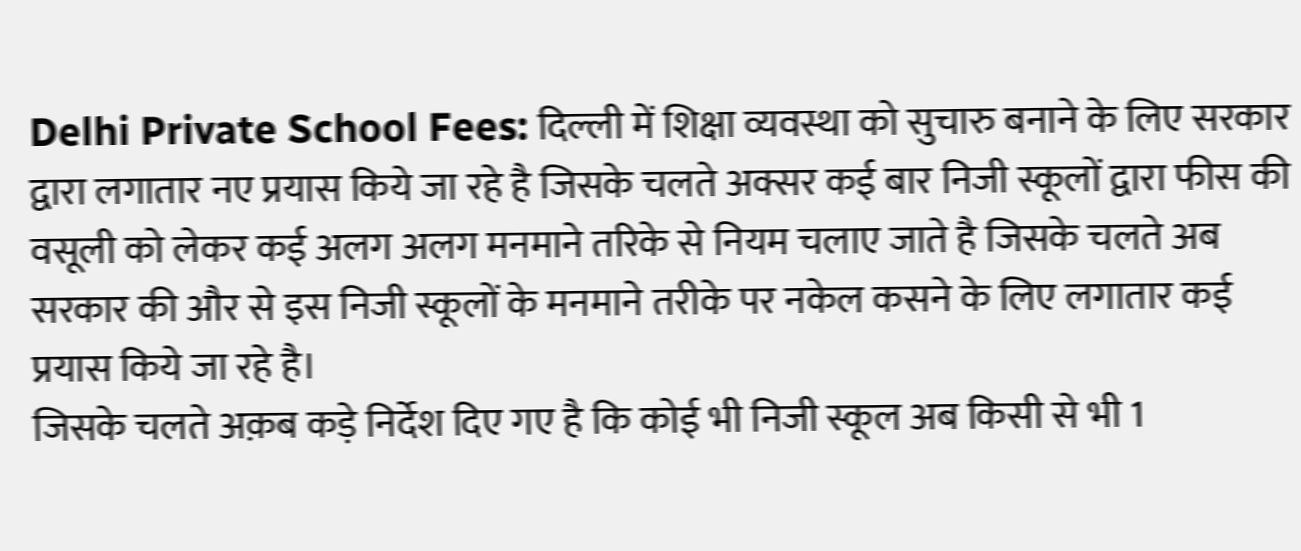Delhi Private School Fees: दिल्ली में शिक्षा व्यवस्था को सुचारु बनाने के लिए सरकार द्वारा लगातार नए प्रयास किये जा रहे है जिसके चलते अक्सर कई बार निजी स्कूलों द्वारा फीस की वसूली को लेकर कई अलग अलग मनमाने तरिके से नियम चलाए जाते है जिसके चलते अब सरकार की और से इस निजी स्कूलों के मनमाने तरीके पर नकेल कसने के लिए लगातार कई प्रयास किये जा रहे है।
जिसके चलते अक़ब कड़े निर्देश दिए गए है कि कोई भी निजी स्कूल अब किसी से भी 1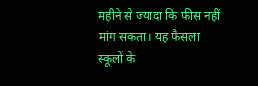महीने से ज्यादा कि फीस नहीं मांग सकता। यह फैसला स्कूलों के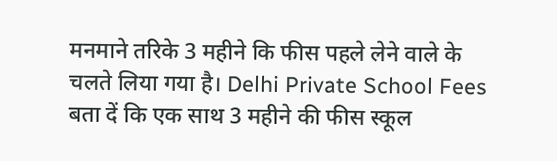मनमाने तरिके 3 महीने कि फीस पहले लेने वाले के चलते लिया गया है। Delhi Private School Fees
बता दें कि एक साथ 3 महीने की फीस स्कूल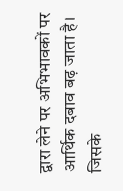द्वारा लेने पर अभिभावकों पर आर्थिक दबाव बढ़ जाता है। जिसके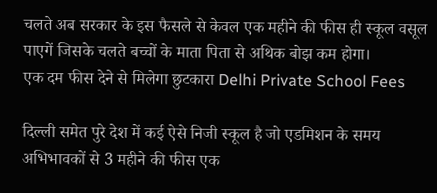चलते अब सरकार के इस फैसले से केवल एक महीने की फीस ही स्कूल वसूल पाएगें जिसके चलते बच्चों के माता पिता से अथिक बोझ कम होगा।
एक दम फीस देने से मिलेगा छुटकारा Delhi Private School Fees

दिल्ली समेत पुरे देश में कई ऐसे निजी स्कूल है जो एडमिशन के समय अभिभावकों से 3 महीने की फीस एक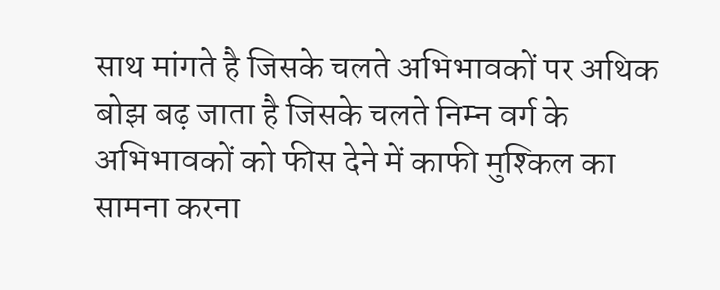साथ मांगते है जिसके चलते अभिभावकों पर अथिक बोझ बढ़ जाता है जिसके चलते निम्न वर्ग के अभिभावकों को फीस देने में काफी मुश्किल का सामना करना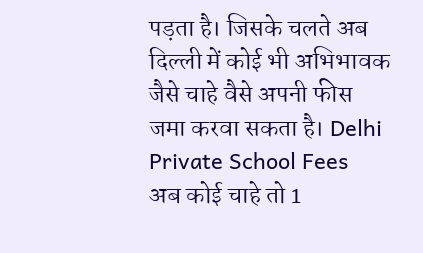पड़ता है। जिसके चलते अब दिल्ली में कोई भी अभिभावक जैसे चाहे वैसे अपनी फीस जमा करवा सकता है। Delhi Private School Fees
अब कोई चाहे तो 1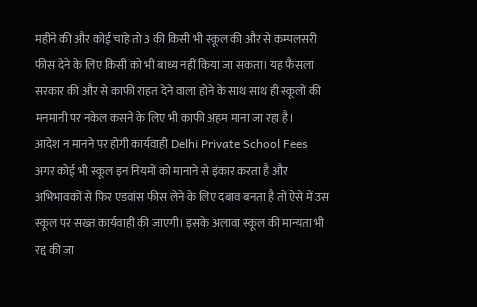महीने की और कोई चाहे तो 3 की किसी भी स्कूल की और से कम्पलसरी फीस देने के लिए किसी को भी बाध्य नहीं किया जा सकता। यह फैसला सरकार की और से काफी राहत देने वाला होने के साथ साथ ही स्कूलों की मनमानी पर नकेल कसने के लिए भी काफी अहम माना जा रहा है।
आदेश न मानने पर होगी कार्यवाही Delhi Private School Fees
अगर कोई भी स्कूल इन नियमों को मानाने से इंकार करता है और अभिभावकों से फिर एडवांस फीस लेने के लिए दबाव बनता है तो ऐसे में उस स्कूल पर सख्त कार्यवाही की जाएगी। इसके अलावा स्कूल की मान्यता भी रद्द की जा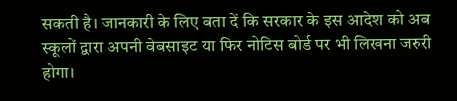सकती है। जानकारी के लिए बता दें कि सरकार के इस आदेश को अब स्कूलों द्वारा अपनी वेबसाइट या फिर नोटिस बोर्ड पर भी लिखना जरुरी होगा।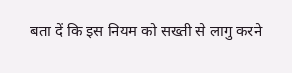बता दें कि इस नियम को सख्ती से लागु करने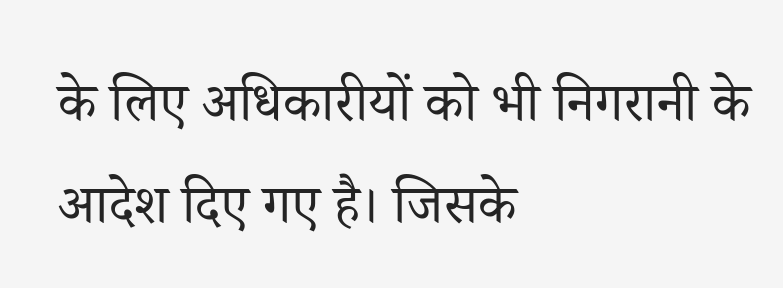के लिए अधिकारीयों को भी निगरानी के आदेश दिए गए है। जिसके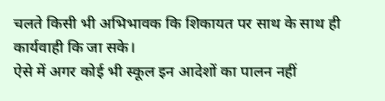चलते किसी भी अभिभावक कि शिकायत पर साथ के साथ ही कार्यवाही कि जा सके।
ऐसे में अगर कोई भी स्कूल इन आदेशों का पालन नहीं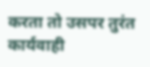करता तो उसपर तुरंत कार्यवाही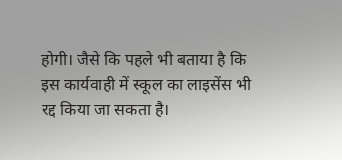होगी। जैसे कि पहले भी बताया है कि इस कार्यवाही में स्कूल का लाइसेंस भी रद्द किया जा सकता है।